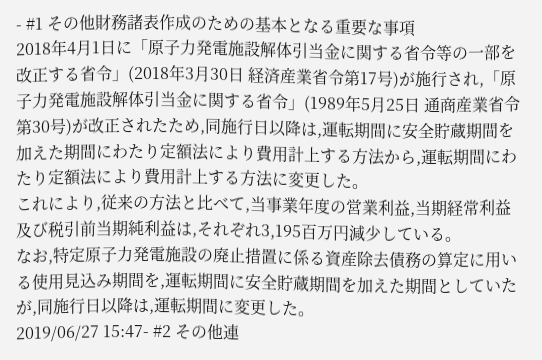- #1 その他財務諸表作成のための基本となる重要な事項
2018年4月1日に「原子力発電施設解体引当金に関する省令等の一部を改正する省令」(2018年3月30日 経済産業省令第17号)が施行され,「原子力発電施設解体引当金に関する省令」(1989年5月25日 通商産業省令第30号)が改正されたため,同施行日以降は,運転期間に安全貯蔵期間を加えた期間にわたり定額法により費用計上する方法から,運転期間にわたり定額法により費用計上する方法に変更した。
これにより,従来の方法と比べて,当事業年度の営業利益,当期経常利益及び税引前当期純利益は,それぞれ3,195百万円減少している。
なお,特定原子力発電施設の廃止措置に係る資産除去債務の算定に用いる使用見込み期間を,運転期間に安全貯蔵期間を加えた期間としていたが,同施行日以降は,運転期間に変更した。
2019/06/27 15:47- #2 その他連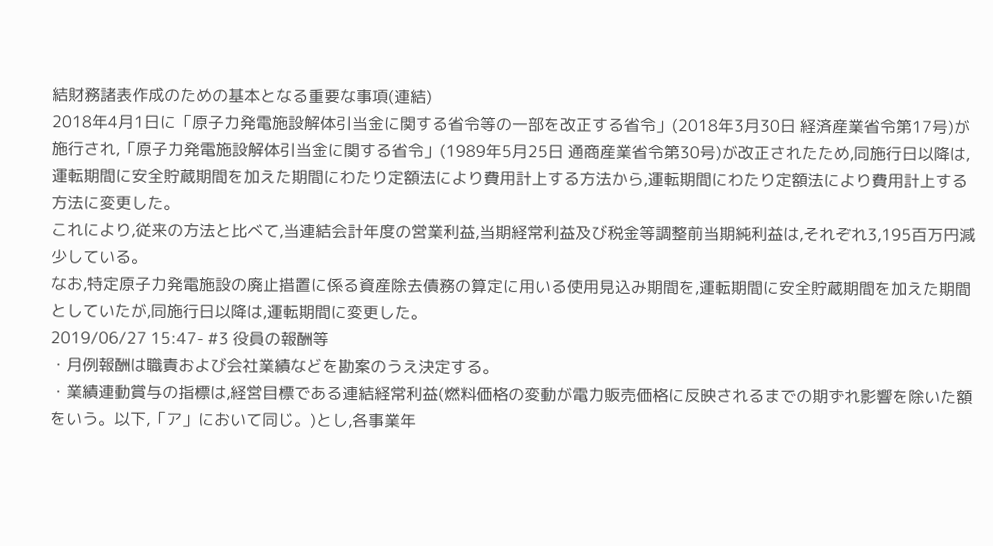結財務諸表作成のための基本となる重要な事項(連結)
2018年4月1日に「原子力発電施設解体引当金に関する省令等の一部を改正する省令」(2018年3月30日 経済産業省令第17号)が施行され,「原子力発電施設解体引当金に関する省令」(1989年5月25日 通商産業省令第30号)が改正されたため,同施行日以降は,運転期間に安全貯蔵期間を加えた期間にわたり定額法により費用計上する方法から,運転期間にわたり定額法により費用計上する方法に変更した。
これにより,従来の方法と比べて,当連結会計年度の営業利益,当期経常利益及び税金等調整前当期純利益は,それぞれ3,195百万円減少している。
なお,特定原子力発電施設の廃止措置に係る資産除去債務の算定に用いる使用見込み期間を,運転期間に安全貯蔵期間を加えた期間としていたが,同施行日以降は,運転期間に変更した。
2019/06/27 15:47- #3 役員の報酬等
・月例報酬は職責および会社業績などを勘案のうえ決定する。
・業績連動賞与の指標は,経営目標である連結経常利益(燃料価格の変動が電力販売価格に反映されるまでの期ずれ影響を除いた額をいう。以下,「ア」において同じ。)とし,各事業年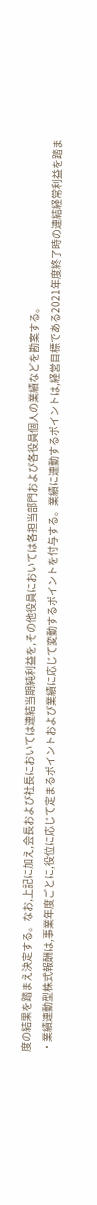度の結果を踏まえ決定する。なお,上記に加え,会長および社長においては連結当期純利益を,その他役員においては各担当部門および各役員個人の業績などを勘案する。
・業績連動型株式報酬は,事業年度ごとに,役位に応じて定まるポイントおよび業績に応じて変動するポイントを付与する。業績に連動するポイントは,経営目標である2021年度終了時の連結経常利益を踏ま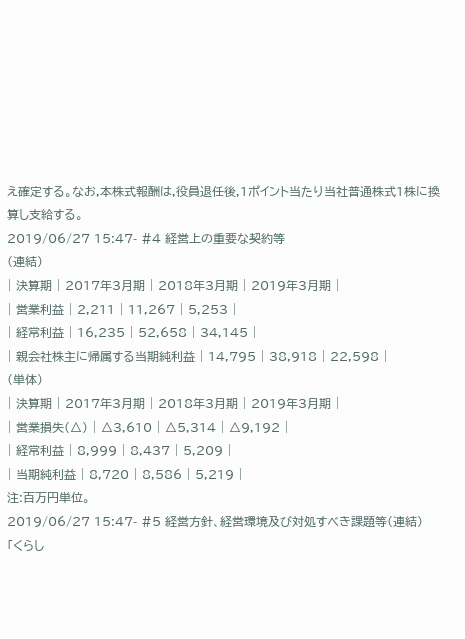え確定する。なお,本株式報酬は,役員退任後,1ポイント当たり当社普通株式1株に換算し支給する。
2019/06/27 15:47- #4 経営上の重要な契約等
(連結)
| 決算期 | 2017年3月期 | 2018年3月期 | 2019年3月期 |
| 営業利益 | 2,211 | 11,267 | 5,253 |
| 経常利益 | 16,235 | 52,658 | 34,145 |
| 親会社株主に帰属する当期純利益 | 14,795 | 38,918 | 22,598 |
(単体)
| 決算期 | 2017年3月期 | 2018年3月期 | 2019年3月期 |
| 営業損失(△) | △3,610 | △5,314 | △9,192 |
| 経常利益 | 8,999 | 8,437 | 5,209 |
| 当期純利益 | 8,720 | 8,586 | 5,219 |
注:百万円単位。
2019/06/27 15:47- #5 経営方針、経営環境及び対処すべき課題等(連結)
「くらし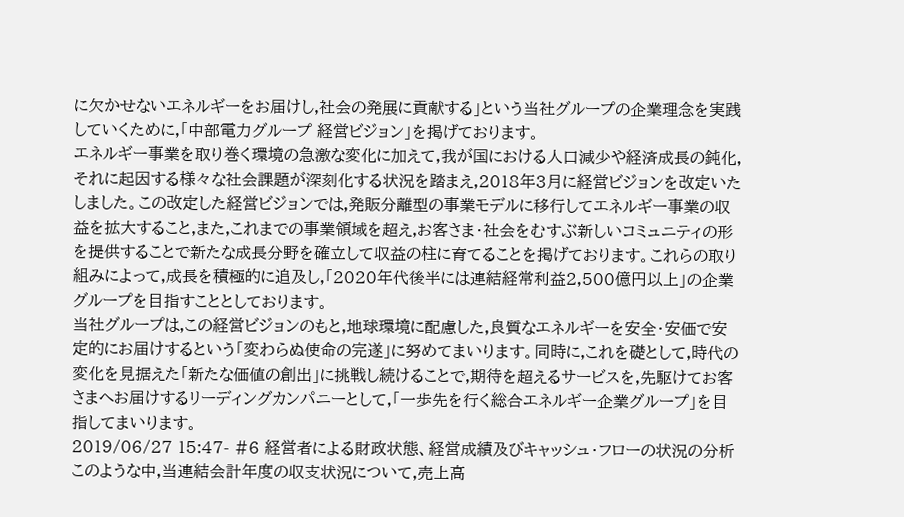に欠かせないエネルギーをお届けし,社会の発展に貢献する」という当社グループの企業理念を実践していくために,「中部電力グループ 経営ビジョン」を掲げております。
エネルギー事業を取り巻く環境の急激な変化に加えて,我が国における人口減少や経済成長の鈍化,それに起因する様々な社会課題が深刻化する状況を踏まえ,2018年3月に経営ビジョンを改定いたしました。この改定した経営ビジョンでは,発販分離型の事業モデルに移行してエネルギー事業の収益を拡大すること,また,これまでの事業領域を超え,お客さま・社会をむすぶ新しいコミュニティの形を提供することで新たな成長分野を確立して収益の柱に育てることを掲げております。これらの取り組みによって,成長を積極的に追及し,「2020年代後半には連結経常利益2,500億円以上」の企業グループを目指すこととしております。
当社グループは,この経営ビジョンのもと,地球環境に配慮した,良質なエネルギーを安全・安価で安定的にお届けするという「変わらぬ使命の完遂」に努めてまいります。同時に,これを礎として,時代の変化を見据えた「新たな価値の創出」に挑戦し続けることで,期待を超えるサービスを,先駆けてお客さまへお届けするリーディングカンパニーとして,「一歩先を行く総合エネルギー企業グループ」を目指してまいります。
2019/06/27 15:47- #6 経営者による財政状態、経営成績及びキャッシュ・フローの状況の分析
このような中,当連結会計年度の収支状況について,売上高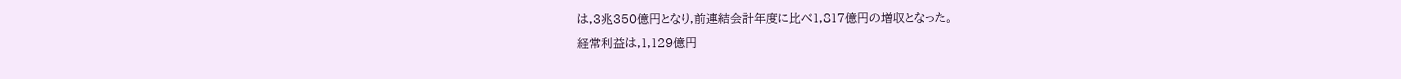は,3兆350億円となり,前連結会計年度に比べ1,817億円の増収となった。
経常利益は,1,129億円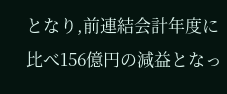となり,前連結会計年度に比べ156億円の減益となっ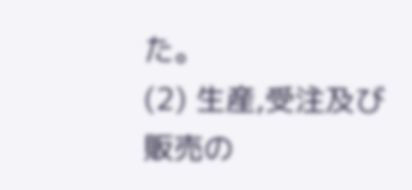た。
(2) 生産,受注及び販売の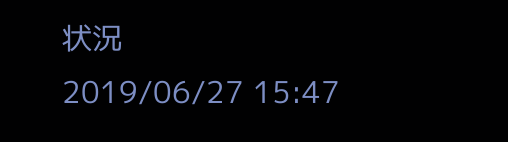状況
2019/06/27 15:47